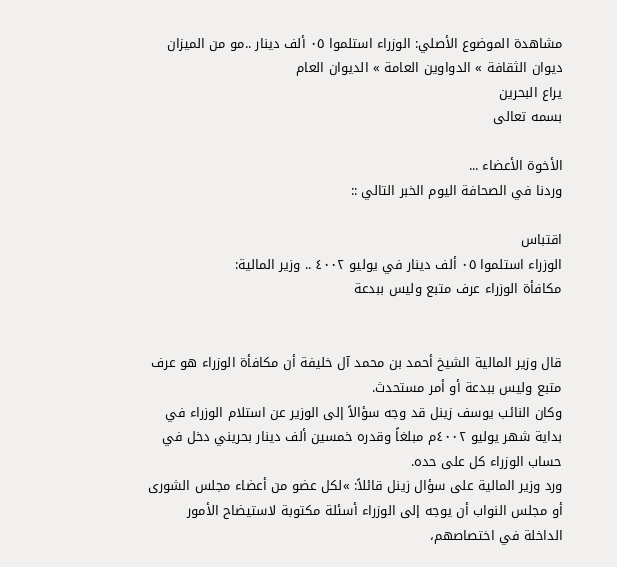مشاهدة الموضوع الأصلي: الوزراء استلموا ٠٥ ألف دينار ..مو من الميزان
ديوان الثقافة » الدواوين العامة » الديوان العام
يراع البحرين
بسمه تعالى

الأخوة الأعضاء ...
وردنا في الصحافة اليوم الخبر التالي ::

اقتباس
الوزراء استلموا ٠٥ ألف دينار في يوليو ٤٠٠٢ .. وزير المالية:
مكافأة الوزراء عرف متبع وليس ببدعة


قال وزير المالية الشيخ أحمد بن محمد آل خليفة أن مكافأة الوزراء هو عرف متبع وليس ببدعة أو أمر مستحدث.
وكان النائب يوسف زينل قد وجه سؤالاً إلى الوزير عن استلام الوزراء في بداية شهر يوليو ٤٠٠٢م مبلغاً وقدره خمسين ألف دينار بحريني دخل في حساب الوزراء كل على حده.
ورد وزير المالية على سؤال زينل قائلاً: »لكل عضو من أعضاء مجلس الشورى أو مجلس النواب أن يوجه إلى الوزراء أسئلة مكتوبة لاستيضاح الأمور الداخلة في اختصاصهم،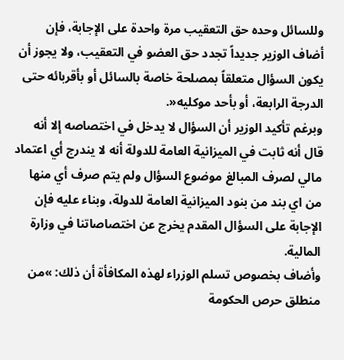وللسائل وحده حق التعقيب مرة واحدة على الإجابة، فإن أضاف الوزير جديداً تجدد حق العضو في التعقيب، ولا يجوز أن يكون السؤال متعلقاً بمصلحة خاصة بالسائل أو بأقربائه حتى الدرجة الرابعة، أو بأحد موكليه«.
وبرغم تأكيد الوزير أن السؤال لا يدخل في اختصاصه إلا أنه قال أنه ثابت في الميزانية العامة للدولة أنه لا يندرج أي اعتماد مالي لصرف المبالغ موضوع السؤال ولم يتم صرف أي منها من اي بند من بنود الميزانية العامة للدولة، وبناء عليه فإن الإجابة على السؤال المقدم يخرج عن اختصاصاتنا في وزارة المالية.
وأضاف بخصوص تسلم الوزراء لهذه المكافأة أن ذلك: »من منطلق حرص الحكومة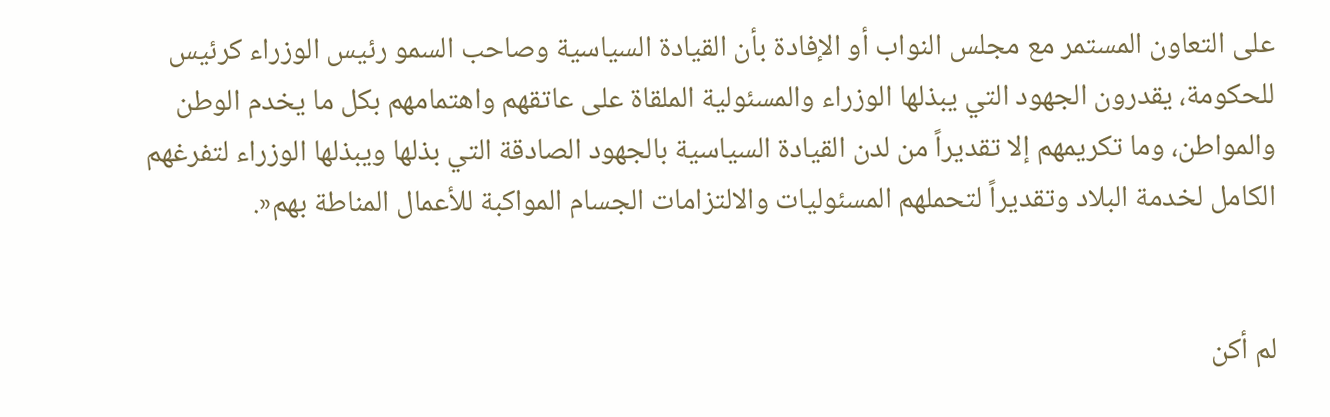على التعاون المستمر مع مجلس النواب أو الإفادة بأن القيادة السياسية وصاحب السمو رئيس الوزراء كرئيس للحكومة، يقدرون الجهود التي يبذلها الوزراء والمسئولية الملقاة على عاتقهم واهتمامهم بكل ما يخدم الوطن والمواطن، وما تكريمهم إلا تقديراً من لدن القيادة السياسية بالجهود الصادقة التي بذلها ويبذلها الوزراء لتفرغهم الكامل لخدمة البلاد وتقديراً لتحملهم المسئوليات والالتزامات الجسام المواكبة للأعمال المناطة بهم«.


لم أكن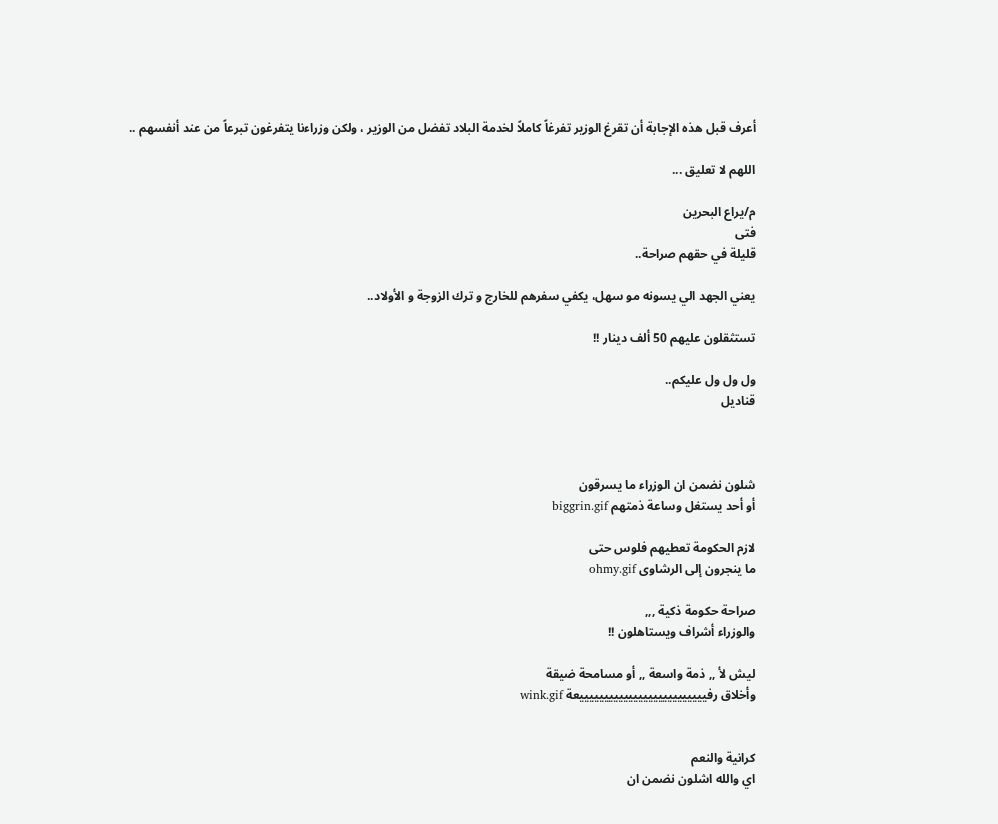أعرف قبل هذه الإجابة أن تقرغ الوزير تفرغاً كاملاً لخدمة البلاد تفضل من الوزير ، ولكن وزراءنا يتفرغون تبرعاً من عند أنفسهم ..

اللهم لا تعليق ...

م/يراع البحرين
فتى
قليلة في حقهم صراحة..

يعني الجهد الي يسونه مو سهل، يكفي سفرهم للخارج و ترك الزوجة و الأولاد..

تستثقلون عليهم 50 ألف دينار !!

ول ول ول عليكم..
قناديل



شلون نضمن ان الوزراء ما يسرقون
أو أحد يستغل وساعة ذمتهم biggrin.gif

لازم الحكومة تعطيهم فلوس حتى
ما ينجرون إلى الرشاوى ohmy.gif

صراحة حكومة ذكية ,,,
والوزراء أشراف ويستاهلون !!

ليش لأ ,, ذمة واسعة ,, أو مسامحة ضيقة
وأخلاق رفييييييييييييييييييييييييييعة wink.gif


كرانية والنعم
اي والله اشلون نضمن ان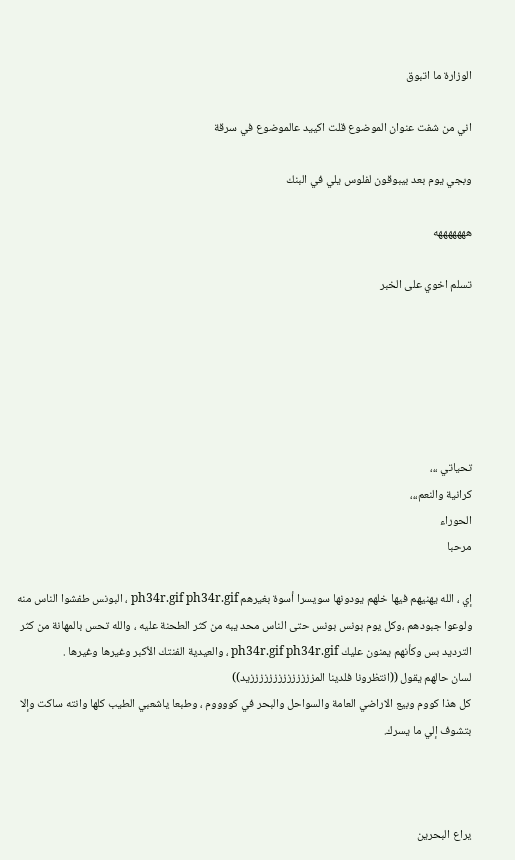الوزارة ما اتبوق

اني من شفت عنوان الموضوع قلت اكييد عالموضوع في سرقة

وبجي يوم بعد بيبوقون لفلوس يلي في البنك

هههههههه

تسلم اخوي على الخبر






تحياتي ،،،
كرانية والنعم،،،
الحوراء
مرحبا

إي ، الله يهنيهم فيها خلهم يودونها سويسرا أسوة بغيرهم ph34r.gif ph34r.gif ، البونس طفشوا الناس منه ولوعوا جبودهم ،وكل يوم بونس بونس حتى الناس محد يبه من كثر الطحنة عليه ، والله تحس بالمهانة من كثر الترديد بس وكأنهم يمنون عليك ph34r.gif ph34r.gif ، والعيدية الفنتك الأكبر وغيرها وغيرها .
لسان حالهم يقول ((انتظرونا فلدينا المززززززززززززززيد))
كل هذا كووم وبيع الاراضي العامة والسواحل والبحر في كووووم ، وطبعا ياشعبي الطيب كلها وانته ساكت وإلا بتشوف إلي ما يسرك.



يراع البحرين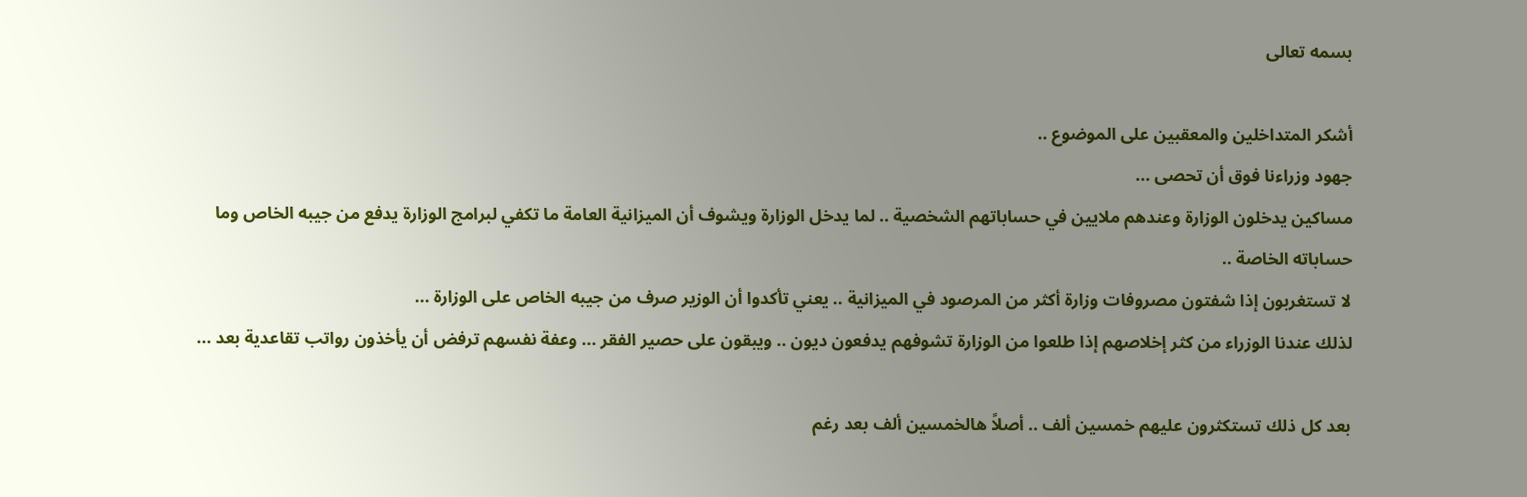بسمه تعالى

أشكر المتداخلين والمعقبين على الموضوع ..
جهود وزراءنا فوق أن تحصى ...
مساكين يدخلون الوزارة وعندهم ملايين في حساباتهم الشخصية .. لما يدخل الوزارة ويشوف أن الميزانية العامة ما تكفي لبرامج الوزارة يدفع من جيبه الخاص وما حساباته الخاصة ..
لا تستغربون إذا شفتون مصروفات وزارة أكثر من المرصود في الميزانية .. يعني تأكدوا أن الوزير صرف من جيبه الخاص على الوزارة ...
لذلك عندنا الوزراء من كثر إخلاصهم إذا طلعوا من الوزارة تشوفهم يدفعون ديون .. ويبقون على حصير الفقر ... وعفة نفسهم ترفض أن يأخذون رواتب تقاعدية بعد ...

بعد كل ذلك تستكثرون عليهم خمسين ألف .. أصلاً هالخمسين ألف بعد رغم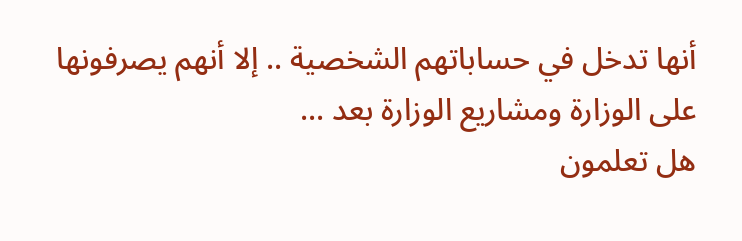أنها تدخل في حساباتهم الشخصية .. إلا أنهم يصرفونها على الوزارة ومشاريع الوزارة بعد ...
هل تعلمون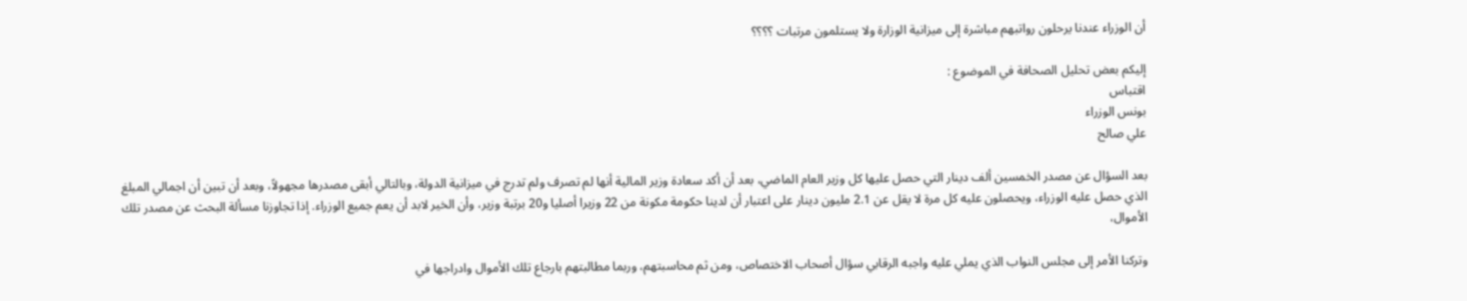أن الوزراء عندنا يرحلون رواتبهم مباشرة إلى ميزانية الوزارة ولا يستلمون مرتبات ؟؟؟؟

إليكم بعض تحليل الصحافة في الموضوع :
اقتباس
بونس الوزراء
علي صالح

بعد السؤال عن مصدر الخمسين ألف دينار التي حصل عليها كل وزير العام الماضي، بعد أن أكد سعادة وزير المالية أنها لم تصرف ولم تدرج في ميزانية الدولة، وبالتالي أبقى مصدرها مجهولاً، وبعد أن تبين أن اجمالي المبلغ الذي حصل عليه الوزراء، ويحصلون عليه كل مرة لا يقل عن 2.1 مليون دينار على اعتبار أن لدينا حكومة مكونة من 22 وزيرا أصليا و20 برتبة وزير، وأن الخير لابد أن يعم جميع الوزراء. إذا تجاوزنا مسألة البحث عن مصدر تلك الأموال،

وتركنا الأمر إلى مجلس النواب الذي يملي عليه واجبه الرقابي سؤال أصحاب الاختصاص، ومن ثم محاسبتهم، وربما مطالبتهم بارجاع تلك الأموال وادراجها في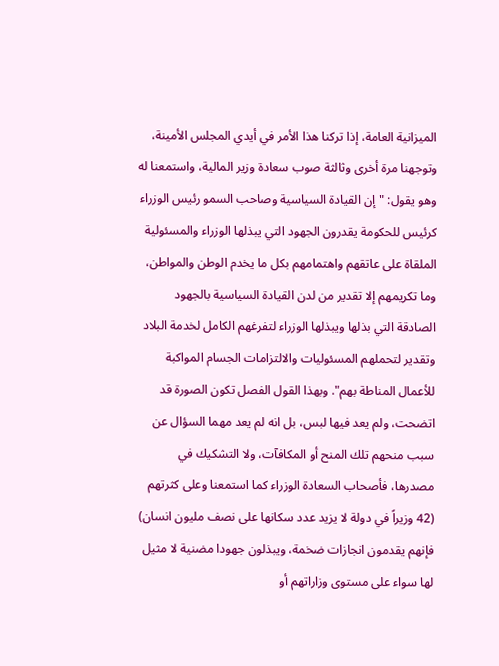الميزانية العامة، إذا تركنا هذا الأمر في أيدي المجلس الأمينة، وتوجهنا مرة أخرى وثالثة صوب سعادة وزير المالية، واستمعنا له وهو يقول: "إن القيادة السياسية وصاحب السمو رئيس الوزراء كرئيس للحكومة يقدرون الجهود التي يبذلها الوزراء والمسئولية الملقاة على عاتقهم واهتمامهم بكل ما يخدم الوطن والمواطن، وما تكريمهم إلا تقدير من لدن القيادة السياسية بالجهود الصادقة التي بذلها ويبذلها الوزراء لتفرغهم الكامل لخدمة البلاد وتقدير لتحملهم المسئوليات والالتزامات الجسام المواكبة للأعمال المناطة بهم". وبهذا القول الفصل تكون الصورة قد اتضحت، ولم يعد فيها لبس، بل انه لم يعد مهما السؤال عن سبب منحهم تلك المنح أو المكافآت، ولا التشكيك في مصدرها، فأصحاب السعادة الوزراء كما استمعنا وعلى كثرتهم (42 وزيراً في دولة لا يزيد عدد سكانها على نصف مليون انسان) فإنهم يقدمون انجازات ضخمة، ويبذلون جهودا مضنية لا مثيل لها سواء على مستوى وزاراتهم أو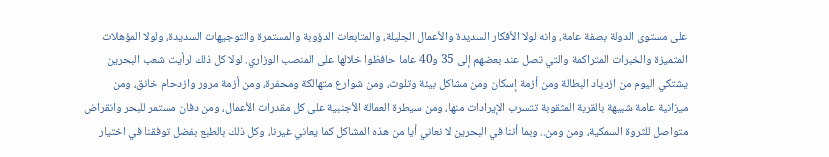على مستوى الدولة بصفة عامة، وانه لولا الأفكار السديدة والأعمال الجليلة، والمتابعات الدؤوبة والمستمرة والتوجيهات السديدة، ولولا المؤهلات المتميزة والخبرات المتراكمة والتي تصل عند بعضهم إلى 35 و40 عاما حافظوا خلالها على المنصب الوزاري. لولا كل ذلك لرأيت شعب البحرين يشتكي اليوم من ازدياد البطالة ومن أزمة إسكان ومن مشاكل بيئة وتلوث، ومن شوارع متهالكة ومحفرة، ومن أزمة مرور وازدحام خانق، ومن ميزانية عامة شبيهة بالقربة المثقوبة تتسرب الإيرادات منها، ومن سيطرة العمالة الأجنبية على كل مقدرات الأعمال، ومن دفان مستمر للبحر وانقراض متواصل للثروة السمكية، ومن ومن.. وبما أننا في البحرين لا نعاني أيا من هذه المشاكل كما يعاني غيرنا، وكل ذلك بالطبع بفضل توفقنا في اختيار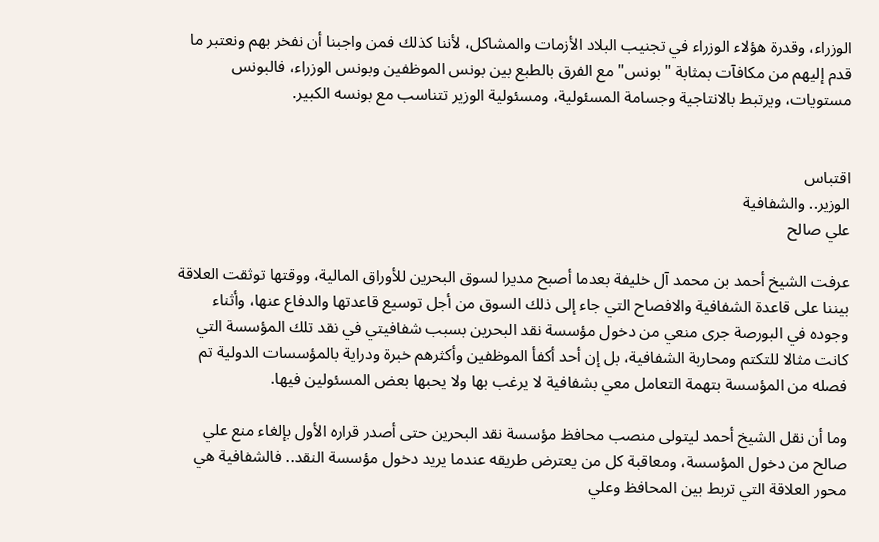الوزراء، وقدرة هؤلاء الوزراء في تجنيب البلاد الأزمات والمشاكل، لأننا كذلك فمن واجبنا أن نفخر بهم ونعتبر ما قدم إليهم من مكافآت بمثابة "بونس" مع الفرق بالطبع بين بونس الموظفين وبونس الوزراء، فالبونس مستويات، ويرتبط بالانتاجية وجسامة المسئولية، ومسئولية الوزير تتناسب مع بونسه الكبير.


اقتباس
الوزير.. والشفافية
علي صالح

عرفت الشيخ أحمد بن محمد آل خليفة بعدما أصبح مديرا لسوق البحرين للأوراق المالية، ووقتها توثقت العلاقة بيننا على قاعدة الشفافية والافصاح التي جاء إلى ذلك السوق من أجل توسيع قاعدتها والدفاع عنها، وأثناء وجوده في البورصة جرى منعي من دخول مؤسسة نقد البحرين بسبب شفافيتي في نقد تلك المؤسسة التي كانت مثالا للتكتم ومحاربة الشفافية، بل إن أحد أكفأ الموظفين وأكثرهم خبرة ودراية بالمؤسسات الدولية تم فصله من المؤسسة بتهمة التعامل معي بشفافية لا يرغب بها ولا يحبها بعض المسئولين فيها.

وما أن نقل الشيخ أحمد ليتولى منصب محافظ مؤسسة نقد البحرين حتى أصدر قراره الأول بإلغاء منع علي صالح من دخول المؤسسة، ومعاقبة كل من يعترض طريقه عندما يريد دخول مؤسسة النقد.. فالشفافية هي محور العلاقة التي تربط بين المحافظ وعلي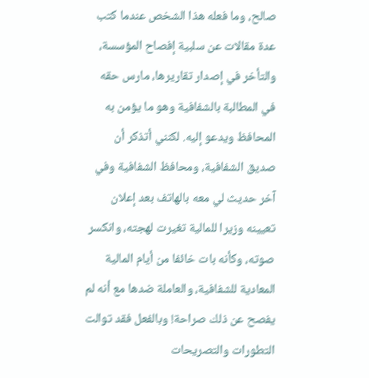صالح، وما فعله هذا الشخص عندما كتب عدة مقالات عن سلبية إفصاح المؤسسة، والتأخر في إصدار تقاريرها، مارس حقه في المطالبة بالشفافية وهو ما يؤمن به المحافظ ويدعو إليه. لكنني أتذكر أن صديق الشفافية، ومحافظ الشفافية وفي آخر حديث لي معه بالهاتف بعد إعلان تعيينه وزيرا للمالية تغيرت لهجته، وانكسر صوته، وكأنه بات خائفا من أيام المالية المعادية للشفافية، والعاملة ضدها مع أنه لم يفصح عن ذلك صراحة! وبالفعل فقد توالت التطورات والتصريحات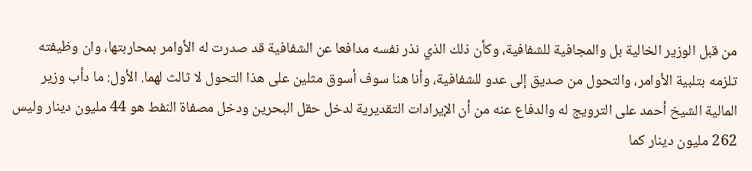من قبل الوزير الخالية بل والمجافية للشفافية، وكأن ذلك الذي نذر نفسه مدافعا عن الشفافية قد صدرت له الأوامر بمحاربتها، وان وظيفته تلزمه بتلبية الأوامر، والتحول من صديق إلى عدو للشفافية، وأنا هنا سوف أسوق مثلين على هذا التحول لا ثالث لهما. الأول: ما دأب وزير المالية الشيخ أحمد على الترويج له والدفاع عنه من أن الإيرادات التقديرية لدخل حقل البحرين ودخل مصفاة النفط هو 44 مليون دينار وليس 262 مليون دينار كما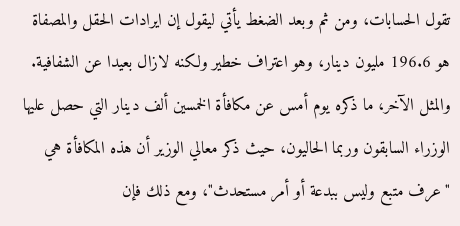تقول الحسابات، ومن ثم وبعد الضغط يأتي ليقول إن ايرادات الحقل والمصفاة هو 196.6 مليون دينار، وهو اعتراف خطير ولكنه لازال بعيدا عن الشفافية. والمثل الآخر، ما ذكره يوم أمس عن مكافأة الخمسين ألف دينار التي حصل عليها الوزراء السابقون وربما الحاليون، حيث ذكر معالي الوزير أن هذه المكافأة هي "عرف متبع وليس ببدعة أو أمر مستحدث"، ومع ذلك فإن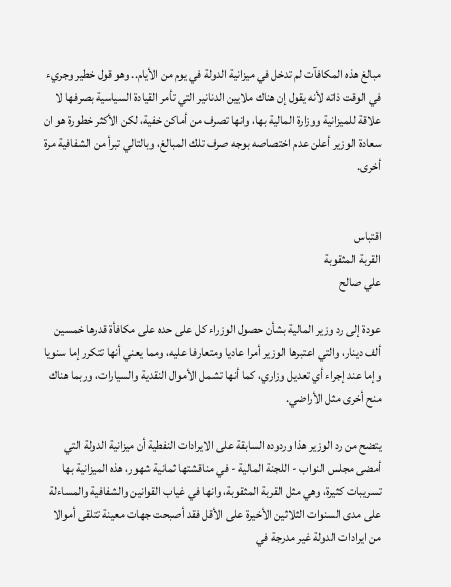مبالغ هذه المكافآت لم تدخل في ميزانية الدولة في يوم من الأيام.. وهو قول خطير وجريء في الوقت ذاته لأنه يقول إن هناك ملايين الدنانير التي تأمر القيادة السياسية بصرفها لا علاقة للميزانية ووزارة المالية بها، وانها تصرف من أماكن خفية، لكن الأكثر خطورة هو ان سعادة الوزير أعلن عدم اختصاصه بوجه صرف تلك المبالغ، وبالتالي تبرأ من الشفافية مرة أخرى.


اقتباس
القربة المثقوبة
علي صالح

عودة إلى رد وزير المالية بشأن حصول الوزراء كل على حده على مكافأة قدرها خمسين ألف دينار، والتي اعتبرها الوزير أمرا عاديا ومتعارفا عليه، ومما يعني أنها تتكرر إما سنويا وإما عند إجراء أي تعديل وزاري، كما أنها تشمل الأموال النقدية والسيارات، وربما هناك منح أخرى مثل الأراضي.

يتضح من رد الوزير هذا وردوده السابقة على الايرادات النفطية أن ميزانية الدولة التي أمضى مجلس النواب - اللجنة المالية - في مناقشتها ثمانية شهور، هذه الميزانية بها تسريبات كثيرة، وهي مثل القربة المثقوبة، وانها في غياب القوانين والشفافية والمساءلة على مدى السنوات الثلاثين الأخيرة على الأقل فقد أصبحت جهات معينة تتلقى أموالا من ايرادات الدولة غير مدرجة في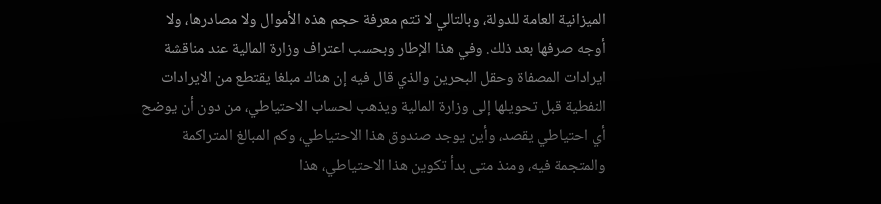الميزانية العامة للدولة، وبالتالي لا تتم معرفة حجم هذه الأموال ولا مصادرها، ولا أوجه صرفها بعد ذلك. وفي هذا الإطار وبحسب اعتراف وزارة المالية عند مناقشة ايرادات المصفاة وحقل البحرين والذي قال فيه إن هناك مبلغا يقتطع من الايرادات النفطية قبل تحويلها إلى وزارة المالية ويذهب لحساب الاحتياطي، من دون أن يوضح أي احتياطي يقصد، وأين يوجد صندوق هذا الاحتياطي، وكم المبالغ المتراكمة والمتجمة فيه، ومنذ متى بدأ تكوين هذا الاحتياطي، هذا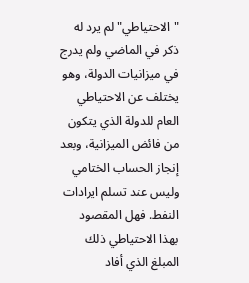"الاحتياطي" لم يرد له ذكر في الماضي ولم يدرج في ميزانيات الدولة، وهو يختلف عن الاحتياطي العام للدولة الذي يتكون من فائض الميزانية، وبعد إنجاز الحساب الختامي وليس عند تسلم ايرادات النفط. فهل المقصود بهذا الاحتياطي ذلك المبلغ الذي أفاد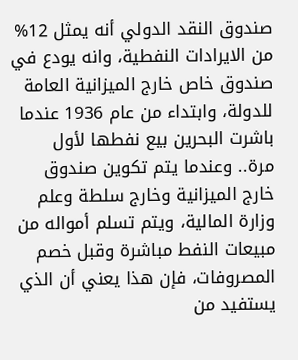صندوق النقد الدولي أنه يمثل 12% من الايرادات النفطية، وانه يودع في صندوق خاص خارج الميزانية العامة للدولة، وابتداء من عام 1936 عندما باشرت البحرين بيع نفطها لأول مرة.. وعندما يتم تكوين صندوق خارج الميزانية وخارج سلطة وعلم وزارة المالية، ويتم تسلم أمواله من مبيعات النفط مباشرة وقبل خصم المصروفات، فإن هذا يعني أن الذي يستفيد من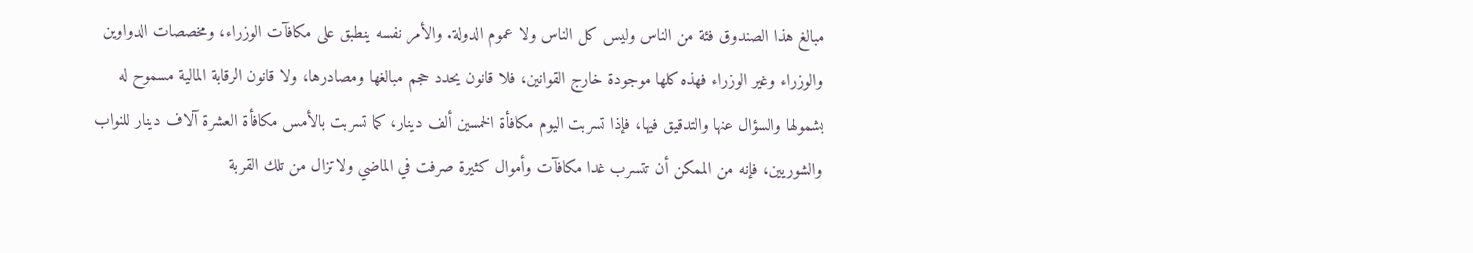مبالغ هذا الصندوق فئة من الناس وليس كل الناس ولا عموم الدولة. والأمر نفسه ينطبق على مكافآت الوزراء، ومخصصات الدواوين والوزراء وغير الوزراء فهذه كلها موجودة خارج القوانين، فلا قانون يحدد حجم مبالغها ومصادرها، ولا قانون الرقابة المالية مسموح له بشمولها والسؤال عنها والتدقيق فيها، فإذا تسربت اليوم مكافأة الخمسين ألف دينار، كما تسربت بالأمس مكافأة العشرة آلاف دينار للنواب والشوريين، فإنه من الممكن أن تتسرب غدا مكافآت وأموال كثيرة صرفت في الماضي ولاتزال من تلك القربة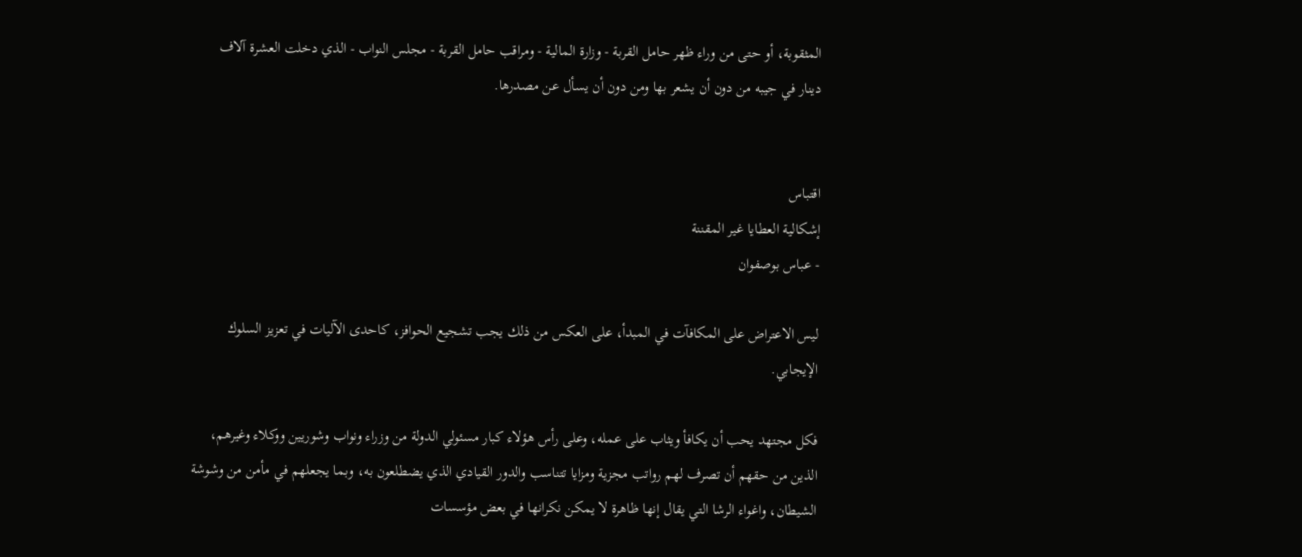المثقوبة، أو حتى من وراء ظهر حامل القربة - وزارة المالية - ومراقب حامل القربة - مجلس النواب - الذي دخلت العشرة آلاف دينار في جيبه من دون أن يشعر بها ومن دون أن يسأل عن مصدرها.


اقتباس
إشكالية العطايا غير المقننة
- عباس بوصفوان

ليس الاعتراض على المكافآت في المبدأ، على العكس من ذلك يجب تشجيع الحوافز، كاحدى الآليات في تعزيز السلوك الإيجابي.

فكل مجتهد يحب أن يكافأ ويثاب على عمله، وعلى رأس هؤلاء كبار مسئولي الدولة من وزراء ونواب وشوريين ووكلاء وغيرهم، الذين من حقهم أن تصرف لهم رواتب مجزية ومزايا تتناسب والدور القيادي الذي يضطلعون به، وبما يجعلهم في مأمن من وشوشة الشيطان، واغواء الرشا التي يقال إنها ظاهرة لا يمكن نكرانها في بعض مؤسسات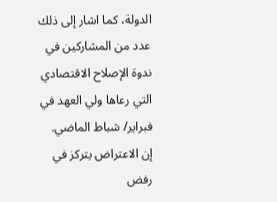الدولة، كما اشار إلى ذلك عدد من المشاركين في ندوة الإصلاح الاقتصادي التي رعاها ولي العهد في فبراير/ شباط الماضي.
إن الاعتراض يتركز في رفض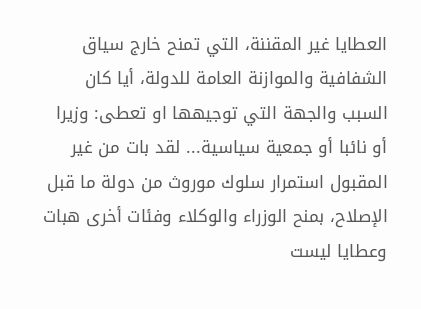العطايا غير المقننة، التي تمنح خارج سياق الشفافية والموازنة العامة للدولة، أيا كان السبب والجهة التي توجيهها او تعطى: وزيرا أو نائبا أو جمعية سياسية... لقد بات من غير المقبول استمرار سلوك موروث من دولة ما قبل الإصلاح، بمنح الوزراء والوكلاء وفئات أخرى هبات وعطايا ليست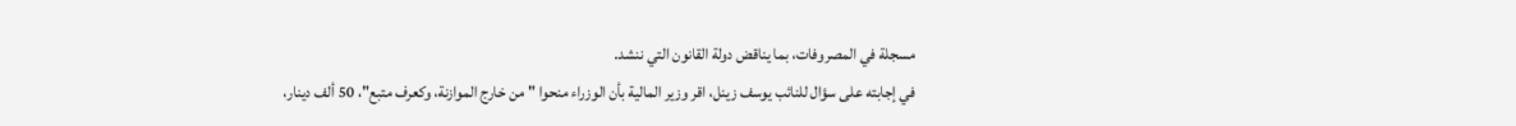مسجلة في المصروفات، بما يناقض دولة القانون التي ننشد.
في إجابته على سؤال للنائب يوسف زينل، اقر وزير المالية بأن الوزراء منحوا "من خارج الموازنة، وكعرف متبع"، 50 ألف دينار،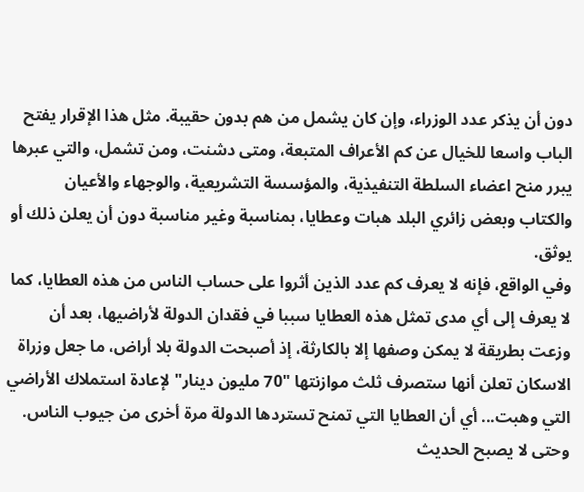دون أن يذكر عدد الوزراء، وإن كان يشمل من هم بدون حقيبة. مثل هذا الإقرار يفتح الباب واسعا للخيال عن كم الأعراف المتبعة، ومتى دشنت، ومن تشمل، والتي عبرها يبرر منح اعضاء السلطة التنفيذية، والمؤسسة التشريعية، والوجهاء والأعيان والكتاب وبعض زائري البلد هبات وعطايا، بمناسبة وغير مناسبة دون أن يعلن ذلك أو يوثق.
وفي الواقع، فإنه لا يعرف كم عدد الذين أثروا على حساب الناس من هذه العطايا، كما لا يعرف إلى أي مدى تمثل هذه العطايا سببا في فقدان الدولة لأراضيها، بعد أن وزعت بطريقة لا يمكن وصفها إلا بالكارثة، إذ أصبحت الدولة بلا أراض، ما جعل وزراة الاسكان تعلن أنها ستصرف ثلث موازنتها "70 مليون دينار" لإعادة استملاك الأراضي التي وهبت... أي أن العطايا التي تمنح تستردها الدولة مرة أخرى من جيوب الناس.
وحتى لا يصبح الحديث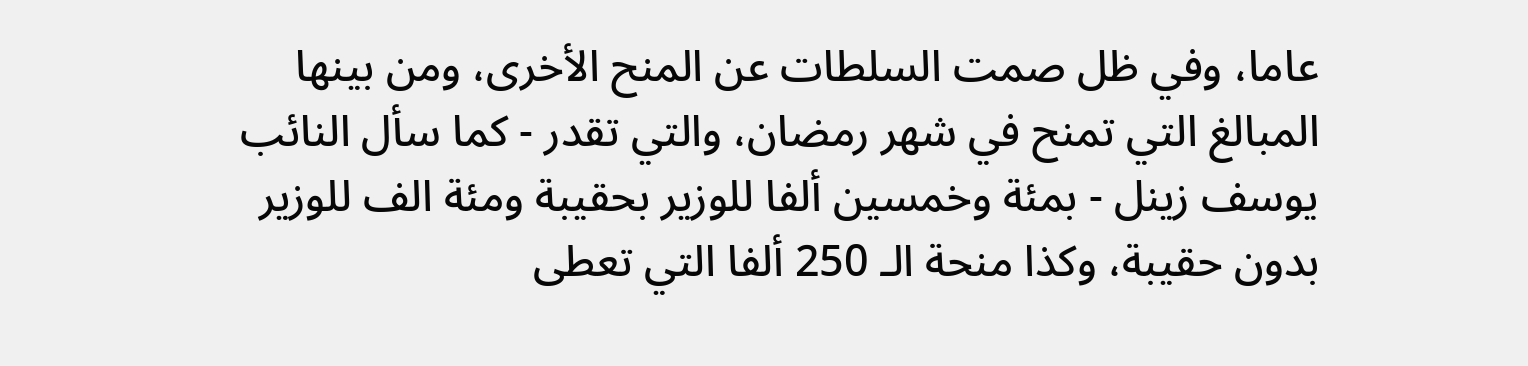عاما، وفي ظل صمت السلطات عن المنح الأخرى، ومن بينها المبالغ التي تمنح في شهر رمضان، والتي تقدر - كما سأل النائب يوسف زينل - بمئة وخمسين ألفا للوزير بحقيبة ومئة الف للوزير بدون حقيبة، وكذا منحة الـ 250 ألفا التي تعطى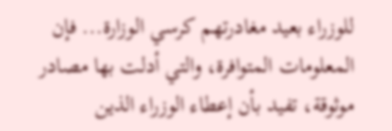للوزراء بعيد مغادرتهم كرسي الوزارة... فإن المعلومات المتوافرة، والتي أدلت بها مصادر موثوقة، تفيد بأن إعطاء الوزراء الذين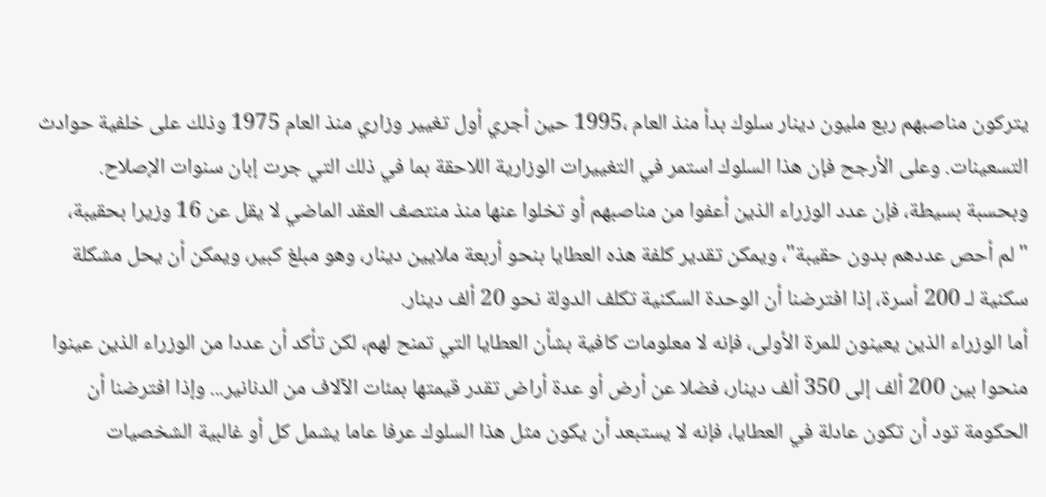يتركون مناصبهم ربع مليون دينار سلوك بدأ منذ العام ،1995 حين أجري أول تغيير وزاري منذ العام 1975 وذلك على خلفية حوادث التسعينات. وعلى الأرجح فإن هذا السلوك استمر في التغييرات الوزارية اللاحقة بما في ذلك التي جرت إبان سنوات الإصلاح.
وبحسبة بسيطة، فإن عدد الوزراء الذين أعفوا من مناصبهم أو تخلوا عنها منذ منتصف العقد الماضي لا يقل عن 16 وزيرا بحقيبة، "لم أحص عددهم بدون حقيبة"، ويمكن تقدير كلفة هذه العطايا بنحو أربعة ملايين دينار، وهو مبلغ كبير، ويمكن أن يحل مشكلة سكنية لـ 200 أسرة، إذا افترضنا أن الوحدة السكنية تكلف الدولة نحو 20 ألف دينار.
أما الوزراء الذين يعينون للمرة الأولى، فإنه لا معلومات كافية بشأن العطايا التي تمنح لهم، لكن تأكد أن عددا من الوزراء الذين عينوا منحوا بين 200 ألف إلى 350 ألف دينار، فضلا عن أرض أو عدة أراض تقدر قيمتها بمئات الآلاف من الدنانير... وإذا افترضنا أن الحكومة تود أن تكون عادلة في العطايا، فإنه لا يستبعد أن يكون مثل هذا السلوك عرفا عاما يشمل كل أو غالبية الشخصيات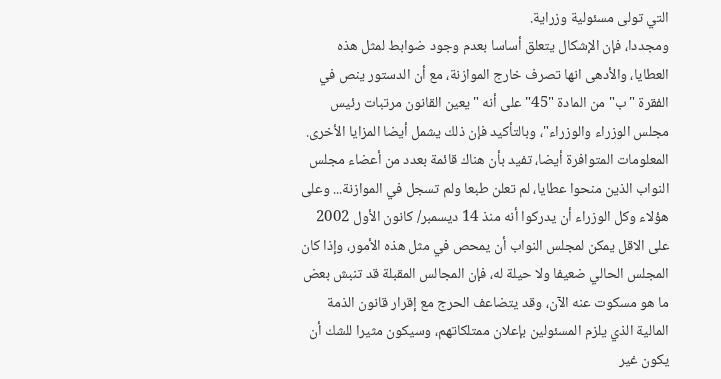التي تولى مسئولية وزراية.
ومجددا، فإن الإشكال يتعلق أساسا بعدم وجود ضوابط لمثل هذه العطايا، والأدهى انها تصرف خارج الموازنة، مع أن الدستور ينص في الفقرة "ب" من المادة "45" على أنه "يعين القانون مرتبات رئيس مجلس الوزراء والوزراء"، وبالتأكيد فإن ذلك يشمل أيضا المزايا الأخرى.
المعلومات المتوافرة أيضا، تفيد بأن هناك قائمة بعدد من أعضاء مجلس النواب الذين منحوا عطايا، لم تعلن طبعا ولم تسجل في الموازنة... وعلى هؤلاء وكل الوزراء أن يدركوا أنه منذ 14 ديسمبر/ كانون الأول 2002 على الاقل يمكن لمجلس النواب أن يمحص في مثل هذه الأمور، وإذا كان المجلس الحالي ضعيفا ولا حيلة له، فإن المجالس المقبلة قد تنبش بعض ما هو مسكوت عنه الآن، وقد يتضاعف الحرج مع إقرار قانون الذمة المالية الذي يلزم المسئولين بإعلان ممتلكاتهم، وسيكون مثيرا للشك أن يكون غير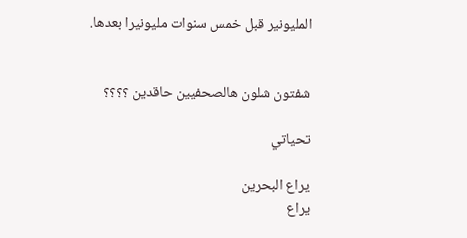المليونير قبل خمس سنوات مليونيرا بعدها.


شفتون شلون هالصحفيين حاقدين ؟؟؟؟

تحياتي

يراع البحرين
يراع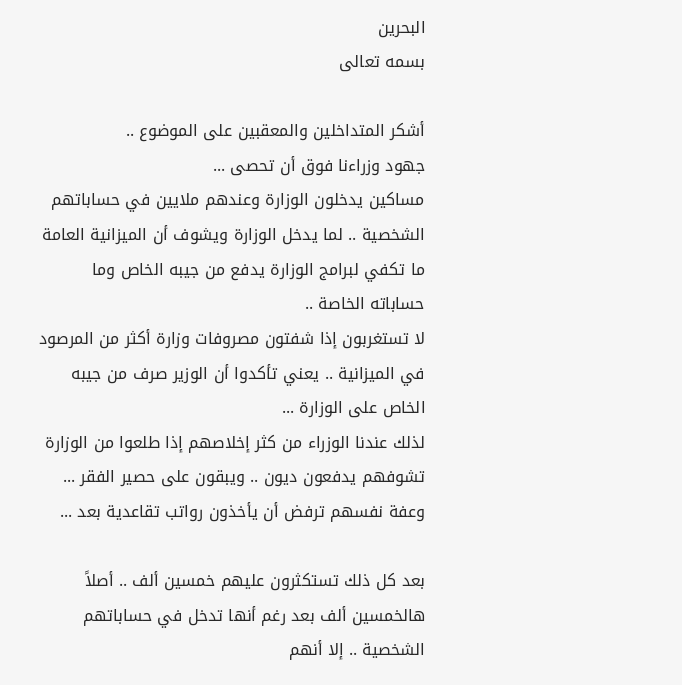البحرين
بسمه تعالى

أشكر المتداخلين والمعقبين على الموضوع ..
جهود وزراءنا فوق أن تحصى ...
مساكين يدخلون الوزارة وعندهم ملايين في حساباتهم الشخصية .. لما يدخل الوزارة ويشوف أن الميزانية العامة ما تكفي لبرامج الوزارة يدفع من جيبه الخاص وما حساباته الخاصة ..
لا تستغربون إذا شفتون مصروفات وزارة أكثر من المرصود في الميزانية .. يعني تأكدوا أن الوزير صرف من جيبه الخاص على الوزارة ...
لذلك عندنا الوزراء من كثر إخلاصهم إذا طلعوا من الوزارة تشوفهم يدفعون ديون .. ويبقون على حصير الفقر ... وعفة نفسهم ترفض أن يأخذون رواتب تقاعدية بعد ...

بعد كل ذلك تستكثرون عليهم خمسين ألف .. أصلاً هالخمسين ألف بعد رغم أنها تدخل في حساباتهم الشخصية .. إلا أنهم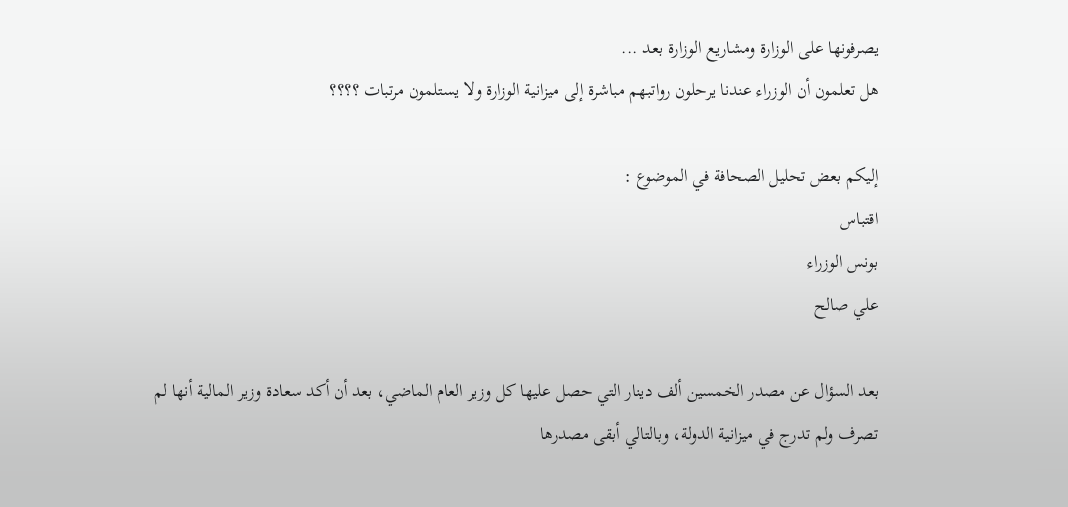يصرفونها على الوزارة ومشاريع الوزارة بعد ...
هل تعلمون أن الوزراء عندنا يرحلون رواتبهم مباشرة إلى ميزانية الوزارة ولا يستلمون مرتبات ؟؟؟؟

إليكم بعض تحليل الصحافة في الموضوع :
اقتباس
بونس الوزراء
علي صالح

بعد السؤال عن مصدر الخمسين ألف دينار التي حصل عليها كل وزير العام الماضي، بعد أن أكد سعادة وزير المالية أنها لم تصرف ولم تدرج في ميزانية الدولة، وبالتالي أبقى مصدرها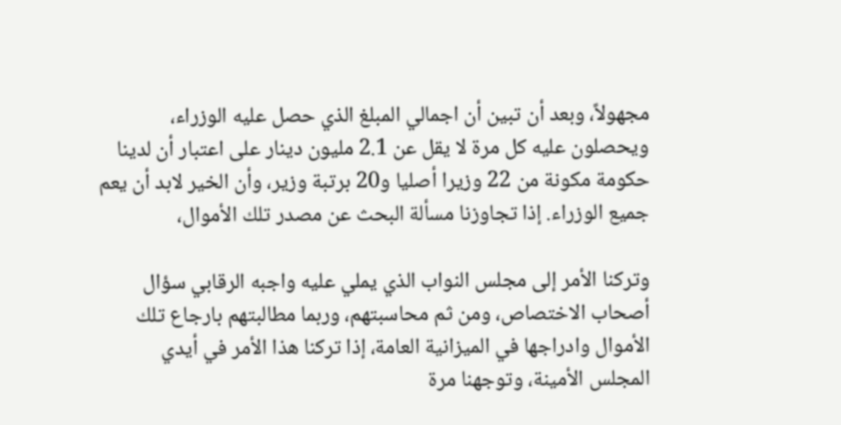مجهولاً، وبعد أن تبين أن اجمالي المبلغ الذي حصل عليه الوزراء، ويحصلون عليه كل مرة لا يقل عن 2.1 مليون دينار على اعتبار أن لدينا حكومة مكونة من 22 وزيرا أصليا و20 برتبة وزير، وأن الخير لابد أن يعم جميع الوزراء. إذا تجاوزنا مسألة البحث عن مصدر تلك الأموال،

وتركنا الأمر إلى مجلس النواب الذي يملي عليه واجبه الرقابي سؤال أصحاب الاختصاص، ومن ثم محاسبتهم، وربما مطالبتهم بارجاع تلك الأموال وادراجها في الميزانية العامة، إذا تركنا هذا الأمر في أيدي المجلس الأمينة، وتوجهنا مرة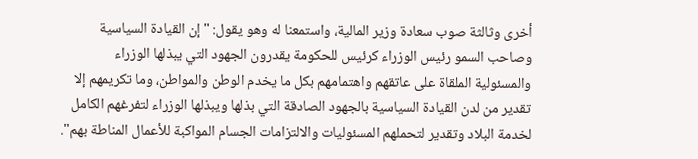أخرى وثالثة صوب سعادة وزير المالية، واستمعنا له وهو يقول: "إن القيادة السياسية وصاحب السمو رئيس الوزراء كرئيس للحكومة يقدرون الجهود التي يبذلها الوزراء والمسئولية الملقاة على عاتقهم واهتمامهم بكل ما يخدم الوطن والمواطن، وما تكريمهم إلا تقدير من لدن القيادة السياسية بالجهود الصادقة التي بذلها ويبذلها الوزراء لتفرغهم الكامل لخدمة البلاد وتقدير لتحملهم المسئوليات والالتزامات الجسام المواكبة للأعمال المناطة بهم".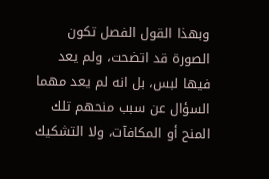وبهذا القول الفصل تكون الصورة قد اتضحت، ولم يعد فيها لبس، بل انه لم يعد مهما السؤال عن سبب منحهم تلك المنح أو المكافآت، ولا التشكيك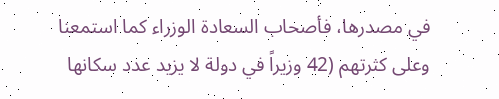في مصدرها، فأصحاب السعادة الوزراء كما استمعنا وعلى كثرتهم (42 وزيراً في دولة لا يزيد عدد سكانها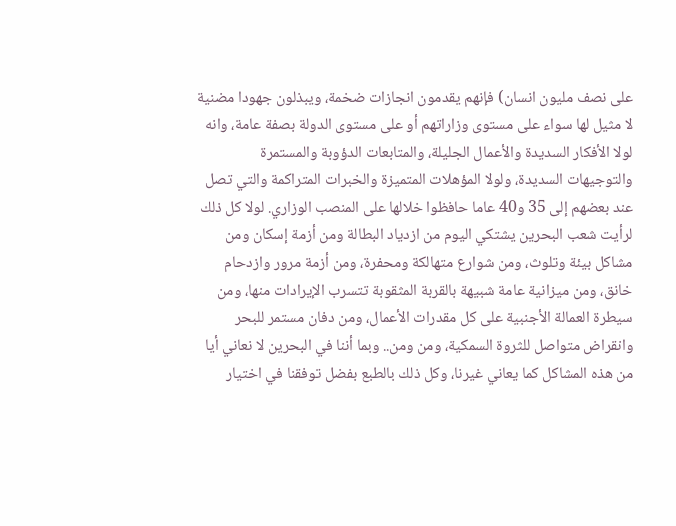على نصف مليون انسان) فإنهم يقدمون انجازات ضخمة، ويبذلون جهودا مضنية لا مثيل لها سواء على مستوى وزاراتهم أو على مستوى الدولة بصفة عامة، وانه لولا الأفكار السديدة والأعمال الجليلة، والمتابعات الدؤوبة والمستمرة والتوجيهات السديدة، ولولا المؤهلات المتميزة والخبرات المتراكمة والتي تصل عند بعضهم إلى 35 و40 عاما حافظوا خلالها على المنصب الوزاري. لولا كل ذلك لرأيت شعب البحرين يشتكي اليوم من ازدياد البطالة ومن أزمة إسكان ومن مشاكل بيئة وتلوث، ومن شوارع متهالكة ومحفرة، ومن أزمة مرور وازدحام خانق، ومن ميزانية عامة شبيهة بالقربة المثقوبة تتسرب الإيرادات منها، ومن سيطرة العمالة الأجنبية على كل مقدرات الأعمال، ومن دفان مستمر للبحر وانقراض متواصل للثروة السمكية، ومن ومن.. وبما أننا في البحرين لا نعاني أيا من هذه المشاكل كما يعاني غيرنا، وكل ذلك بالطبع بفضل توفقنا في اختيار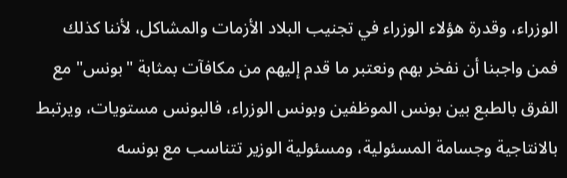الوزراء، وقدرة هؤلاء الوزراء في تجنيب البلاد الأزمات والمشاكل، لأننا كذلك فمن واجبنا أن نفخر بهم ونعتبر ما قدم إليهم من مكافآت بمثابة "بونس" مع الفرق بالطبع بين بونس الموظفين وبونس الوزراء، فالبونس مستويات، ويرتبط بالانتاجية وجسامة المسئولية، ومسئولية الوزير تتناسب مع بونسه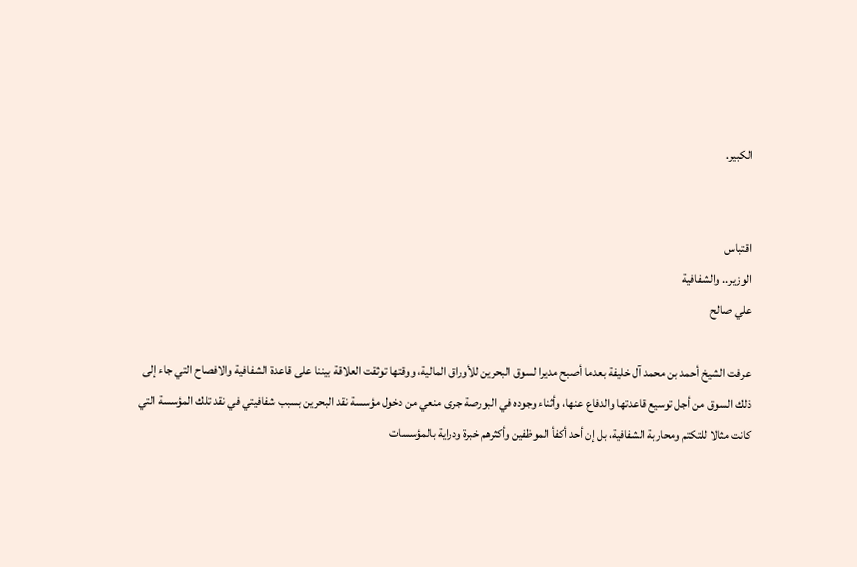الكبير.


اقتباس
الوزير.. والشفافية
علي صالح

عرفت الشيخ أحمد بن محمد آل خليفة بعدما أصبح مديرا لسوق البحرين للأوراق المالية، ووقتها توثقت العلاقة بيننا على قاعدة الشفافية والافصاح التي جاء إلى ذلك السوق من أجل توسيع قاعدتها والدفاع عنها، وأثناء وجوده في البورصة جرى منعي من دخول مؤسسة نقد البحرين بسبب شفافيتي في نقد تلك المؤسسة التي كانت مثالا للتكتم ومحاربة الشفافية، بل إن أحد أكفأ الموظفين وأكثرهم خبرة ودراية بالمؤسسات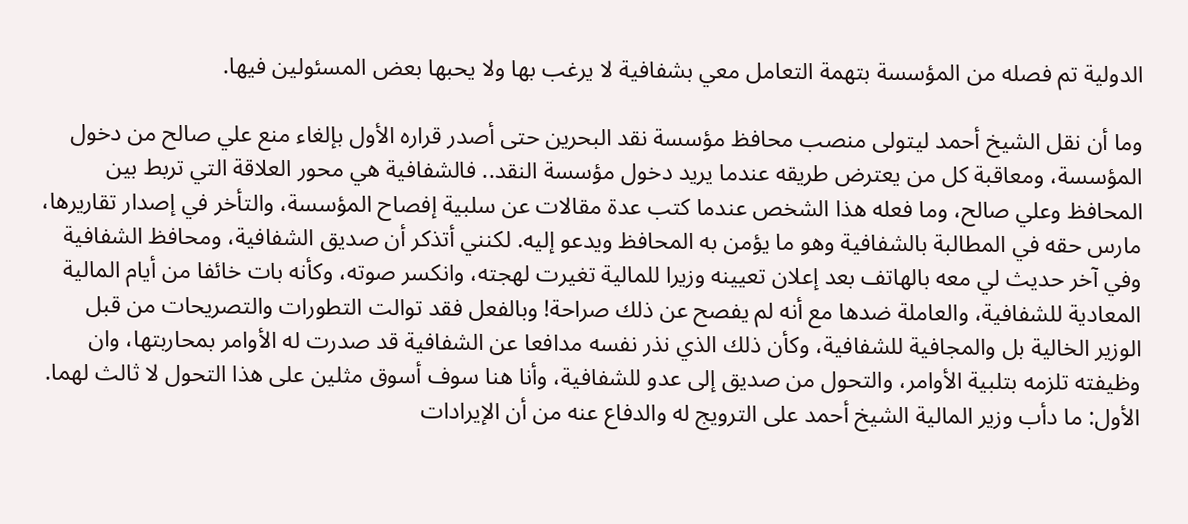الدولية تم فصله من المؤسسة بتهمة التعامل معي بشفافية لا يرغب بها ولا يحبها بعض المسئولين فيها.

وما أن نقل الشيخ أحمد ليتولى منصب محافظ مؤسسة نقد البحرين حتى أصدر قراره الأول بإلغاء منع علي صالح من دخول المؤسسة، ومعاقبة كل من يعترض طريقه عندما يريد دخول مؤسسة النقد.. فالشفافية هي محور العلاقة التي تربط بين المحافظ وعلي صالح، وما فعله هذا الشخص عندما كتب عدة مقالات عن سلبية إفصاح المؤسسة، والتأخر في إصدار تقاريرها، مارس حقه في المطالبة بالشفافية وهو ما يؤمن به المحافظ ويدعو إليه. لكنني أتذكر أن صديق الشفافية، ومحافظ الشفافية وفي آخر حديث لي معه بالهاتف بعد إعلان تعيينه وزيرا للمالية تغيرت لهجته، وانكسر صوته، وكأنه بات خائفا من أيام المالية المعادية للشفافية، والعاملة ضدها مع أنه لم يفصح عن ذلك صراحة! وبالفعل فقد توالت التطورات والتصريحات من قبل الوزير الخالية بل والمجافية للشفافية، وكأن ذلك الذي نذر نفسه مدافعا عن الشفافية قد صدرت له الأوامر بمحاربتها، وان وظيفته تلزمه بتلبية الأوامر، والتحول من صديق إلى عدو للشفافية، وأنا هنا سوف أسوق مثلين على هذا التحول لا ثالث لهما. الأول: ما دأب وزير المالية الشيخ أحمد على الترويج له والدفاع عنه من أن الإيرادات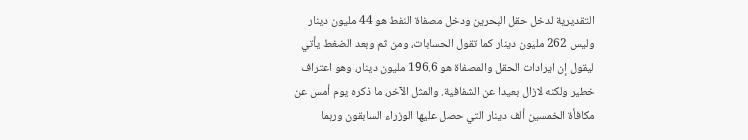التقديرية لدخل حقل البحرين ودخل مصفاة النفط هو 44 مليون دينار وليس 262 مليون دينار كما تقول الحسابات، ومن ثم وبعد الضغط يأتي ليقول إن ايرادات الحقل والمصفاة هو 196.6 مليون دينار، وهو اعتراف خطير ولكنه لازال بعيدا عن الشفافية. والمثل الآخر، ما ذكره يوم أمس عن مكافأة الخمسين ألف دينار التي حصل عليها الوزراء السابقون وربما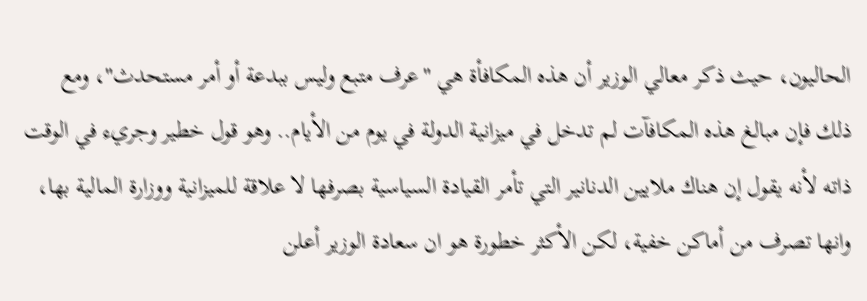الحاليون، حيث ذكر معالي الوزير أن هذه المكافأة هي "عرف متبع وليس ببدعة أو أمر مستحدث"، ومع ذلك فإن مبالغ هذه المكافآت لم تدخل في ميزانية الدولة في يوم من الأيام.. وهو قول خطير وجريء في الوقت ذاته لأنه يقول إن هناك ملايين الدنانير التي تأمر القيادة السياسية بصرفها لا علاقة للميزانية ووزارة المالية بها، وانها تصرف من أماكن خفية، لكن الأكثر خطورة هو ان سعادة الوزير أعلن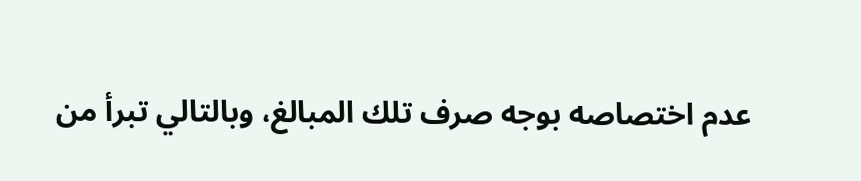عدم اختصاصه بوجه صرف تلك المبالغ، وبالتالي تبرأ من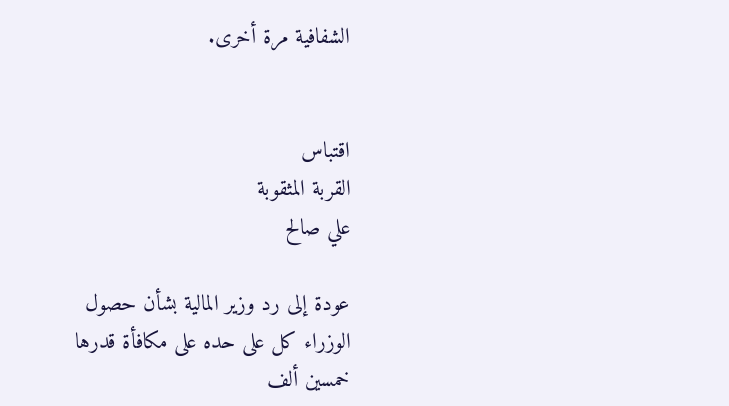الشفافية مرة أخرى.


اقتباس
القربة المثقوبة
علي صالح

عودة إلى رد وزير المالية بشأن حصول الوزراء كل على حده على مكافأة قدرها خمسين ألف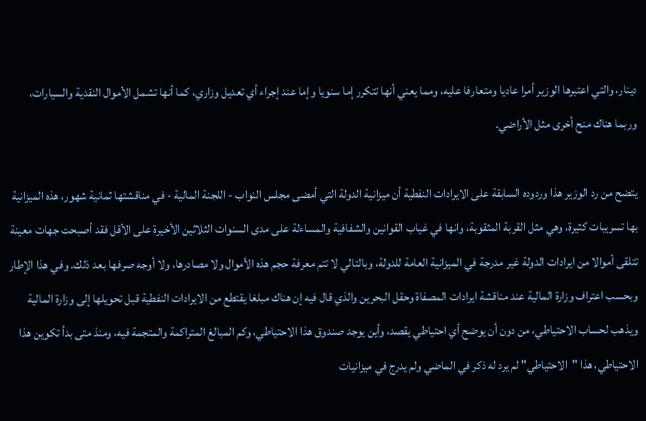دينار، والتي اعتبرها الوزير أمرا عاديا ومتعارفا عليه، ومما يعني أنها تتكرر إما سنويا وإما عند إجراء أي تعديل وزاري، كما أنها تشمل الأموال النقدية والسيارات، وربما هناك منح أخرى مثل الأراضي.

يتضح من رد الوزير هذا وردوده السابقة على الايرادات النفطية أن ميزانية الدولة التي أمضى مجلس النواب - اللجنة المالية - في مناقشتها ثمانية شهور، هذه الميزانية بها تسريبات كثيرة، وهي مثل القربة المثقوبة، وانها في غياب القوانين والشفافية والمساءلة على مدى السنوات الثلاثين الأخيرة على الأقل فقد أصبحت جهات معينة تتلقى أموالا من ايرادات الدولة غير مدرجة في الميزانية العامة للدولة، وبالتالي لا تتم معرفة حجم هذه الأموال ولا مصادرها، ولا أوجه صرفها بعد ذلك. وفي هذا الإطار وبحسب اعتراف وزارة المالية عند مناقشة ايرادات المصفاة وحقل البحرين والذي قال فيه إن هناك مبلغا يقتطع من الايرادات النفطية قبل تحويلها إلى وزارة المالية ويذهب لحساب الاحتياطي، من دون أن يوضح أي احتياطي يقصد، وأين يوجد صندوق هذا الاحتياطي، وكم المبالغ المتراكمة والمتجمة فيه، ومنذ متى بدأ تكوين هذا الاحتياطي، هذا "الاحتياطي" لم يرد له ذكر في الماضي ولم يدرج في ميزانيات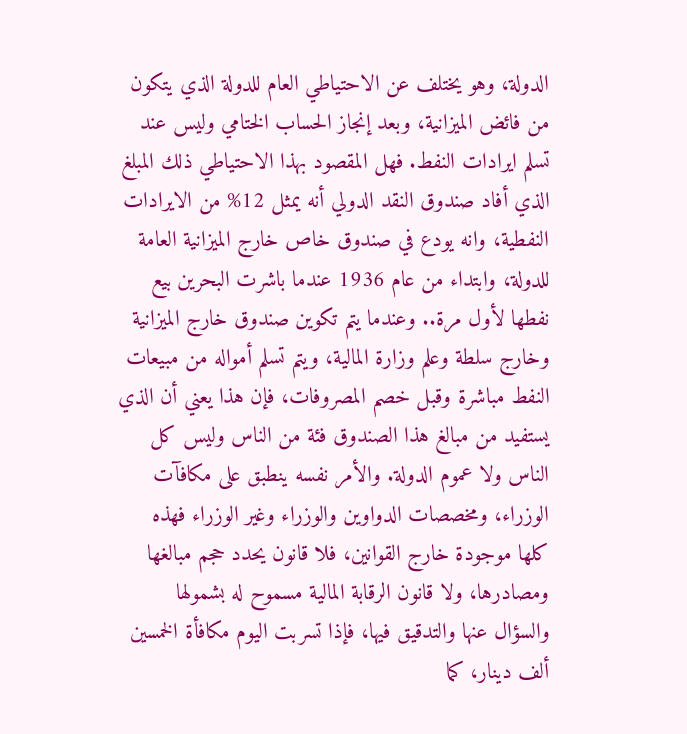الدولة، وهو يختلف عن الاحتياطي العام للدولة الذي يتكون من فائض الميزانية، وبعد إنجاز الحساب الختامي وليس عند تسلم ايرادات النفط. فهل المقصود بهذا الاحتياطي ذلك المبلغ الذي أفاد صندوق النقد الدولي أنه يمثل 12% من الايرادات النفطية، وانه يودع في صندوق خاص خارج الميزانية العامة للدولة، وابتداء من عام 1936 عندما باشرت البحرين بيع نفطها لأول مرة.. وعندما يتم تكوين صندوق خارج الميزانية وخارج سلطة وعلم وزارة المالية، ويتم تسلم أمواله من مبيعات النفط مباشرة وقبل خصم المصروفات، فإن هذا يعني أن الذي يستفيد من مبالغ هذا الصندوق فئة من الناس وليس كل الناس ولا عموم الدولة. والأمر نفسه ينطبق على مكافآت الوزراء، ومخصصات الدواوين والوزراء وغير الوزراء فهذه كلها موجودة خارج القوانين، فلا قانون يحدد حجم مبالغها ومصادرها، ولا قانون الرقابة المالية مسموح له بشمولها والسؤال عنها والتدقيق فيها، فإذا تسربت اليوم مكافأة الخمسين ألف دينار، كما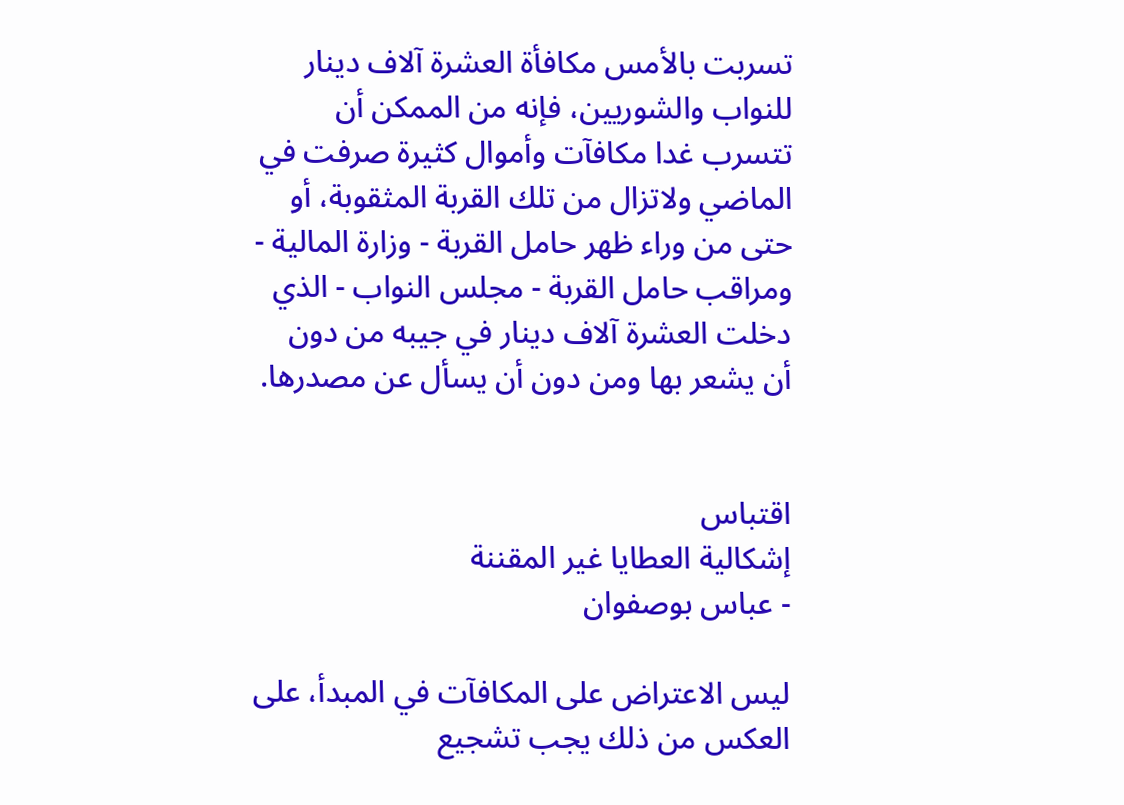تسربت بالأمس مكافأة العشرة آلاف دينار للنواب والشوريين، فإنه من الممكن أن تتسرب غدا مكافآت وأموال كثيرة صرفت في الماضي ولاتزال من تلك القربة المثقوبة، أو حتى من وراء ظهر حامل القربة - وزارة المالية - ومراقب حامل القربة - مجلس النواب - الذي دخلت العشرة آلاف دينار في جيبه من دون أن يشعر بها ومن دون أن يسأل عن مصدرها.


اقتباس
إشكالية العطايا غير المقننة
- عباس بوصفوان

ليس الاعتراض على المكافآت في المبدأ، على العكس من ذلك يجب تشجيع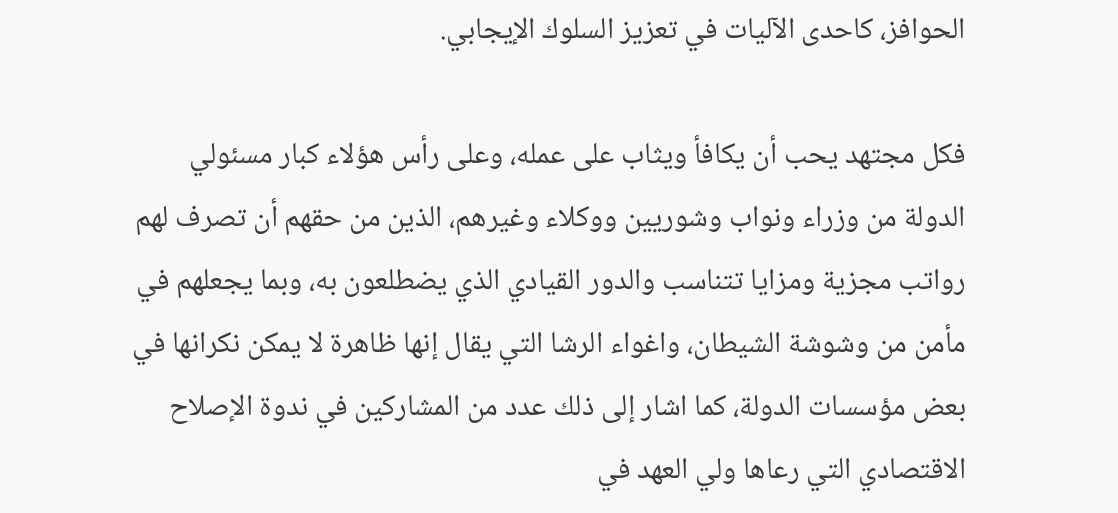الحوافز، كاحدى الآليات في تعزيز السلوك الإيجابي.

فكل مجتهد يحب أن يكافأ ويثاب على عمله، وعلى رأس هؤلاء كبار مسئولي الدولة من وزراء ونواب وشوريين ووكلاء وغيرهم، الذين من حقهم أن تصرف لهم رواتب مجزية ومزايا تتناسب والدور القيادي الذي يضطلعون به، وبما يجعلهم في مأمن من وشوشة الشيطان، واغواء الرشا التي يقال إنها ظاهرة لا يمكن نكرانها في بعض مؤسسات الدولة، كما اشار إلى ذلك عدد من المشاركين في ندوة الإصلاح الاقتصادي التي رعاها ولي العهد في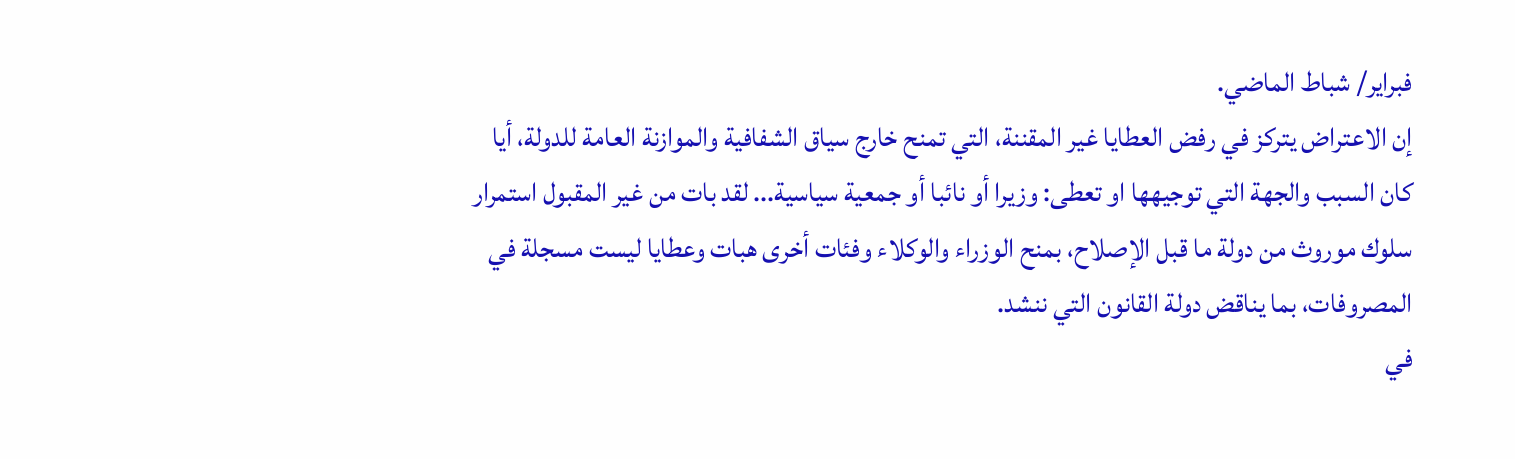فبراير/ شباط الماضي.
إن الاعتراض يتركز في رفض العطايا غير المقننة، التي تمنح خارج سياق الشفافية والموازنة العامة للدولة، أيا كان السبب والجهة التي توجيهها او تعطى: وزيرا أو نائبا أو جمعية سياسية... لقد بات من غير المقبول استمرار سلوك موروث من دولة ما قبل الإصلاح، بمنح الوزراء والوكلاء وفئات أخرى هبات وعطايا ليست مسجلة في المصروفات، بما يناقض دولة القانون التي ننشد.
في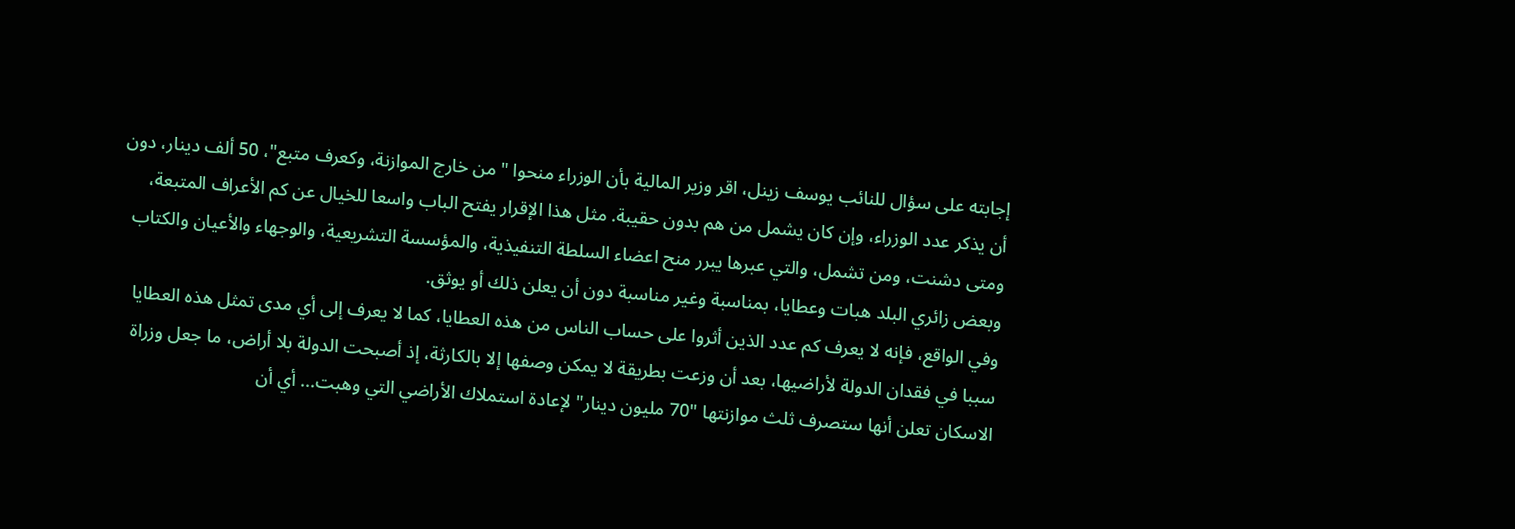إجابته على سؤال للنائب يوسف زينل، اقر وزير المالية بأن الوزراء منحوا "من خارج الموازنة، وكعرف متبع"، 50 ألف دينار، دون أن يذكر عدد الوزراء، وإن كان يشمل من هم بدون حقيبة. مثل هذا الإقرار يفتح الباب واسعا للخيال عن كم الأعراف المتبعة، ومتى دشنت، ومن تشمل، والتي عبرها يبرر منح اعضاء السلطة التنفيذية، والمؤسسة التشريعية، والوجهاء والأعيان والكتاب وبعض زائري البلد هبات وعطايا، بمناسبة وغير مناسبة دون أن يعلن ذلك أو يوثق.
وفي الواقع، فإنه لا يعرف كم عدد الذين أثروا على حساب الناس من هذه العطايا، كما لا يعرف إلى أي مدى تمثل هذه العطايا سببا في فقدان الدولة لأراضيها، بعد أن وزعت بطريقة لا يمكن وصفها إلا بالكارثة، إذ أصبحت الدولة بلا أراض، ما جعل وزراة الاسكان تعلن أنها ستصرف ثلث موازنتها "70 مليون دينار" لإعادة استملاك الأراضي التي وهبت... أي أن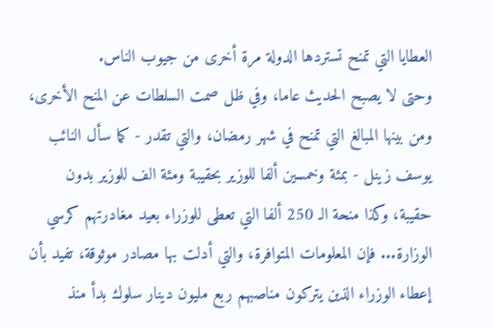العطايا التي تمنح تستردها الدولة مرة أخرى من جيوب الناس.
وحتى لا يصبح الحديث عاما، وفي ظل صمت السلطات عن المنح الأخرى، ومن بينها المبالغ التي تمنح في شهر رمضان، والتي تقدر - كما سأل النائب يوسف زينل - بمئة وخمسين ألفا للوزير بحقيبة ومئة الف للوزير بدون حقيبة، وكذا منحة الـ 250 ألفا التي تعطى للوزراء بعيد مغادرتهم كرسي الوزارة... فإن المعلومات المتوافرة، والتي أدلت بها مصادر موثوقة، تفيد بأن إعطاء الوزراء الذين يتركون مناصبهم ربع مليون دينار سلوك بدأ منذ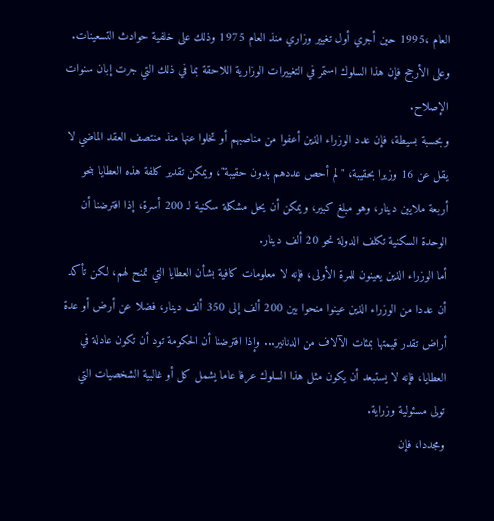العام ،1995 حين أجري أول تغيير وزاري منذ العام 1975 وذلك على خلفية حوادث التسعينات. وعلى الأرجح فإن هذا السلوك استمر في التغييرات الوزارية اللاحقة بما في ذلك التي جرت إبان سنوات الإصلاح.
وبحسبة بسيطة، فإن عدد الوزراء الذين أعفوا من مناصبهم أو تخلوا عنها منذ منتصف العقد الماضي لا يقل عن 16 وزيرا بحقيبة، "لم أحص عددهم بدون حقيبة"، ويمكن تقدير كلفة هذه العطايا بنحو أربعة ملايين دينار، وهو مبلغ كبير، ويمكن أن يحل مشكلة سكنية لـ 200 أسرة، إذا افترضنا أن الوحدة السكنية تكلف الدولة نحو 20 ألف دينار.
أما الوزراء الذين يعينون للمرة الأولى، فإنه لا معلومات كافية بشأن العطايا التي تمنح لهم، لكن تأكد أن عددا من الوزراء الذين عينوا منحوا بين 200 ألف إلى 350 ألف دينار، فضلا عن أرض أو عدة أراض تقدر قيمتها بمئات الآلاف من الدنانير... وإذا افترضنا أن الحكومة تود أن تكون عادلة في العطايا، فإنه لا يستبعد أن يكون مثل هذا السلوك عرفا عاما يشمل كل أو غالبية الشخصيات التي تولى مسئولية وزراية.
ومجددا، فإن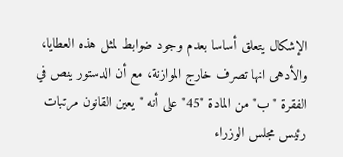الإشكال يتعلق أساسا بعدم وجود ضوابط لمثل هذه العطايا، والأدهى انها تصرف خارج الموازنة، مع أن الدستور ينص في الفقرة "ب" من المادة "45" على أنه "يعين القانون مرتبات رئيس مجلس الوزراء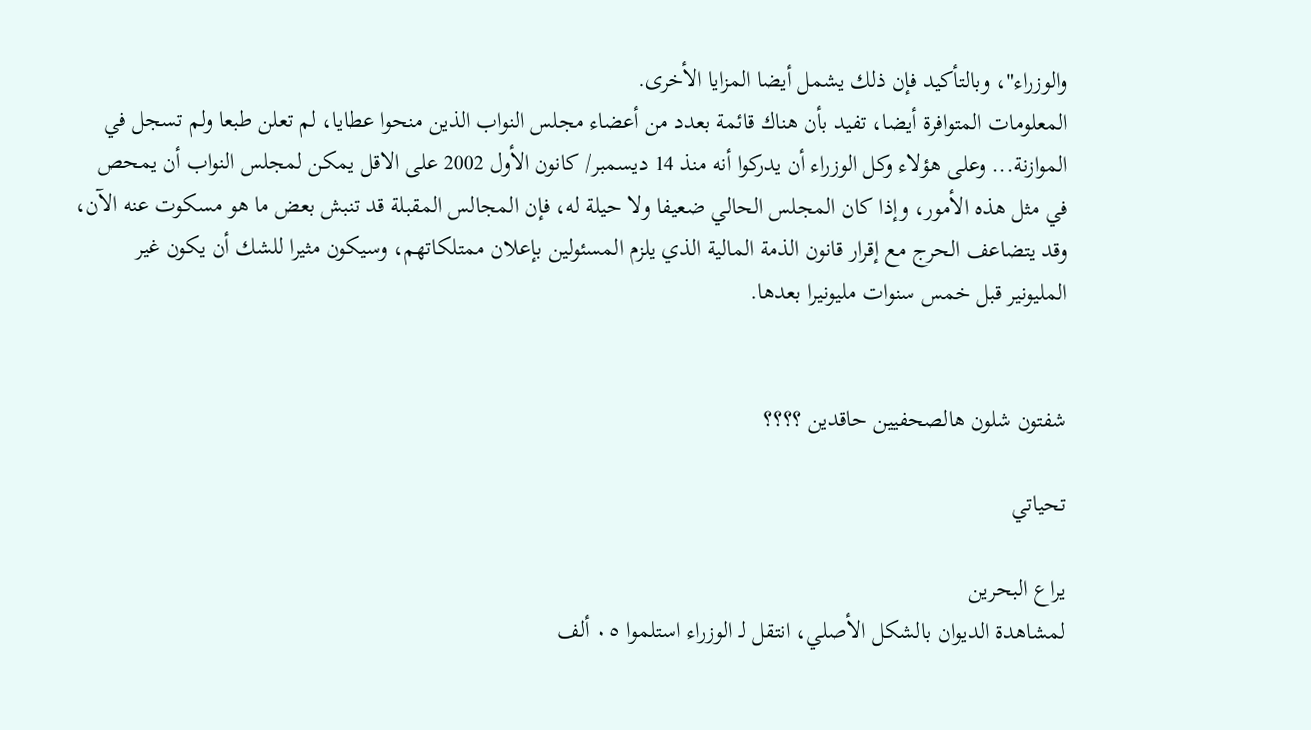والوزراء"، وبالتأكيد فإن ذلك يشمل أيضا المزايا الأخرى.
المعلومات المتوافرة أيضا، تفيد بأن هناك قائمة بعدد من أعضاء مجلس النواب الذين منحوا عطايا، لم تعلن طبعا ولم تسجل في الموازنة... وعلى هؤلاء وكل الوزراء أن يدركوا أنه منذ 14 ديسمبر/ كانون الأول 2002 على الاقل يمكن لمجلس النواب أن يمحص في مثل هذه الأمور، وإذا كان المجلس الحالي ضعيفا ولا حيلة له، فإن المجالس المقبلة قد تنبش بعض ما هو مسكوت عنه الآن، وقد يتضاعف الحرج مع إقرار قانون الذمة المالية الذي يلزم المسئولين بإعلان ممتلكاتهم، وسيكون مثيرا للشك أن يكون غير المليونير قبل خمس سنوات مليونيرا بعدها.


شفتون شلون هالصحفيين حاقدين ؟؟؟؟

تحياتي

يراع البحرين
لمشاهدة الديوان بالشكل الأصلي، انتقل لـ الوزراء استلموا ٠٥ ألف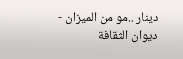دينار ..مو من الميزان - ديوان الثقافة